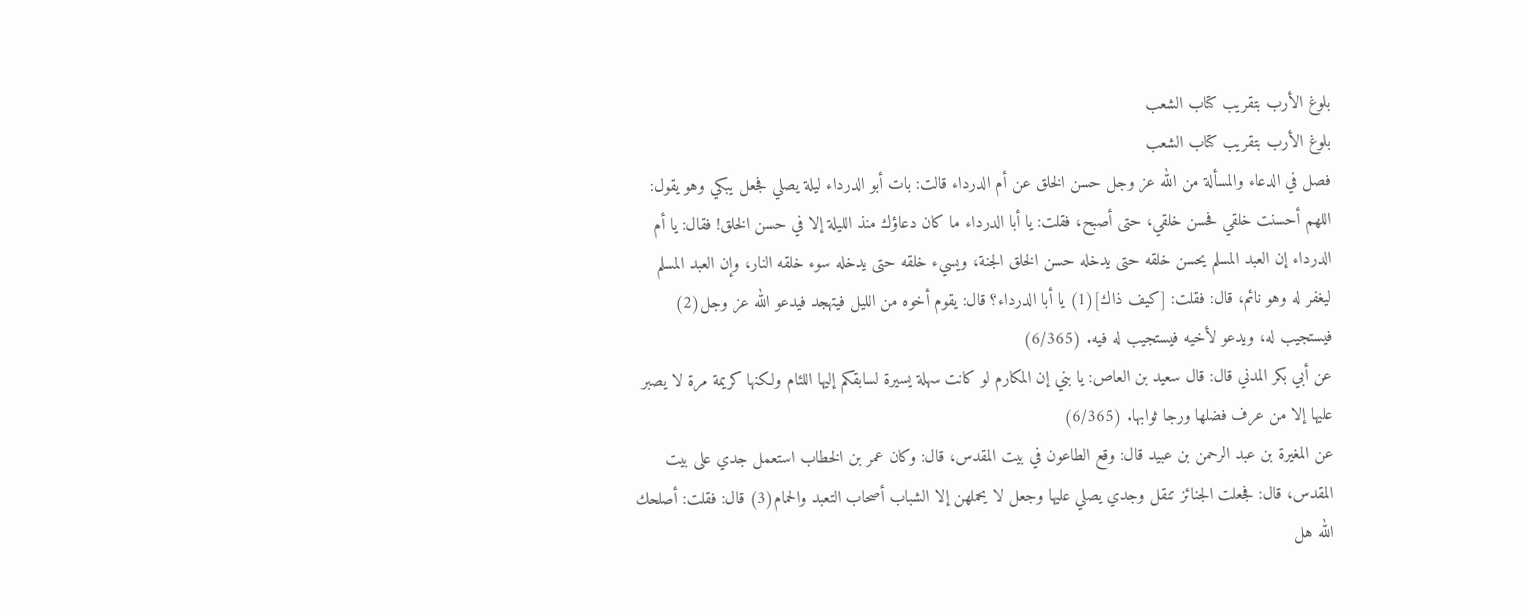بلوغ الأرب بتقريب كتاب الشعب
بلوغ الأرب بتقريب كتاب الشعب
فصل في الدعاء والمسألة من الله عز وجل حسن الخلق عن أم الدرداء قالت: بات أبو الدرداء ليلة يصلي فجعل يبكي وهو يقول: اللهم أحسنت خلقي فحسن خلقي، حتى أصبح، فقلت: يا أبا الدرداء ما كان دعاؤك منذ الليلة إلا في حسن الخلق! فقال: يا أم الدرداء إن العبد المسلم يحسن خلقه حتى يدخله حسن الخلق الجنة، ويسيء خلقه حتى يدخله سوء خلقه النار، وإن العبد المسلم ليغفر له وهو نائم، قال: فقلت: [كيف ذاك](1) يا أبا الدرداء؟ قال: يقوم أخوه من الليل فيتهجد فيدعو الله عز وجل(2) فيستجيب له، ويدعو لأخيه فيستجيب له فيه. (6/365)
عن أبي بكر المدني قال: قال سعيد بن العاص: يا بني إن المكارم لو كانت سهلة يسيرة لسابقكم إليها اللئام ولكنها كريمة مرة لا يصبر عليها إلا من عرف فضلها ورجا ثوابها. (6/365)
عن المغيرة بن عبد الرحمن بن عبيد قال: وقع الطاعون في بيت المقدس، قال: وكان عمر بن الخطاب استعمل جدي على بيت المقدس، قال: فجعلت الجنائز تنقل وجدي يصلي عليها وجعل لا يحملهن إلا الشباب أصحاب التعبد والحمام(3) قال: فقلت: أصلحك الله هل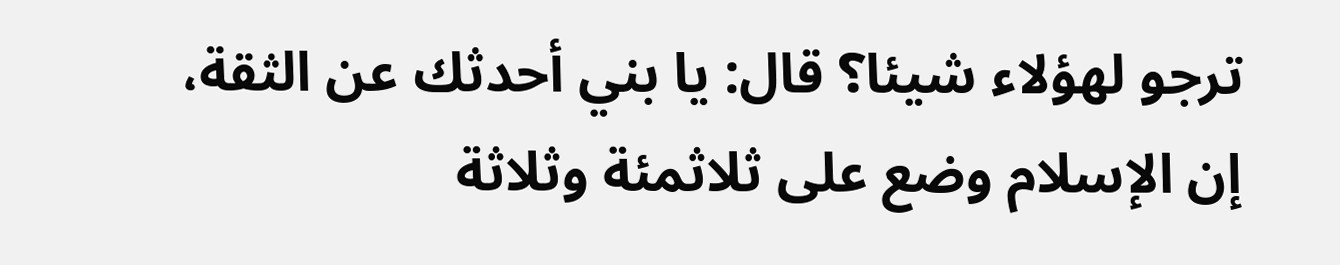ترجو لهؤلاء شيئا؟ قال: يا بني أحدثك عن الثقة، إن الإسلام وضع على ثلاثمئة وثلاثة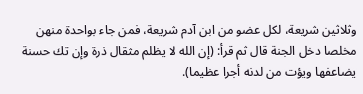وثلاثين شريعة، لكل عضو من ابن آدم شريعة، فمن جاء بواحدة منهن مخلصا دخل الجنة قال ثم قرأ: (إن الله لا يظلم مثقال ذرة وإن تك حسنة يضاعفها ويؤت من لدنه أجرا عظيما).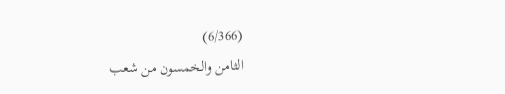(6/366)
الثامن والخمسون من شعب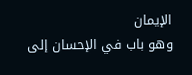الإيمان
وهو باب في الإحسان إلى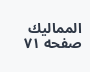المماليك
صفحه ۷۱